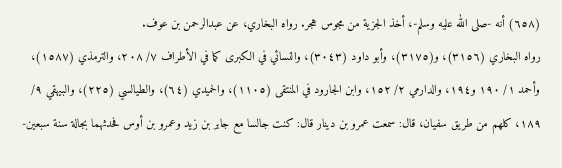(٦٥٨) أنه -صلى الله عليه وسلم-، أخذ الجزية من مجوس هجر. رواه البخاري، عن عبدالرحمن بن عوف.
رواه البخاري (٣١٥٦)، و(٣١٧٥)، وأبو داود (٣٠٤٣)، والنسائي في الكبرى كما في الأطراف ٧/ ٢٠٨، والترمذي (١٥٨٧)، وأحمد ١/ ١٩٠ و١٩٤، والدارمي ٢/ ١٥٢، وابن الجارود في المنتقى (١١٠٥)، والحميدي (٦٤)، والطيالسي (٢٢٥)، والبيهقي ٩/ ١٨٩، كلهم من طريق سفيان، قال: سمعت عمرو بن دينار قال: كنت جالسا مع جابر بن زيد وعمرو بن أوس فحدثهما بجالة سنة سبعين-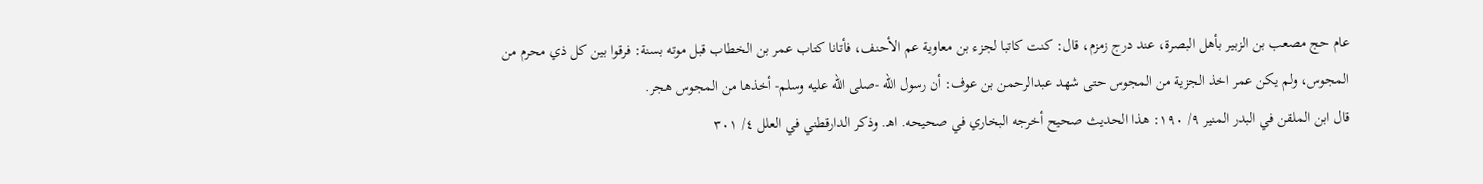عام حج مصعب بن الزبير بأهل البصرة، عند درج زمزم، قال: كنت كاتبا لجزء بن معاوية عم الأحنف، فأتانا كتاب عمر بن الخطاب قبل موته بسنة: فرقوا بين كل ذي محرم من المجوس، ولم يكن عمر اخذ الجزية من المجوس حتى شهد عبدالرحمن بن عوف: أن رسول الله -صلى الله عليه وسلم- أخذها من المجوس هجر.
قال ابن الملقن في البدر المنير ٩/ ١٩٠: هذا الحديث صحيح أخرجه البخاري في صحيحه. اهـ. وذكر الدارقطني في العلل ٤/ ٣٠١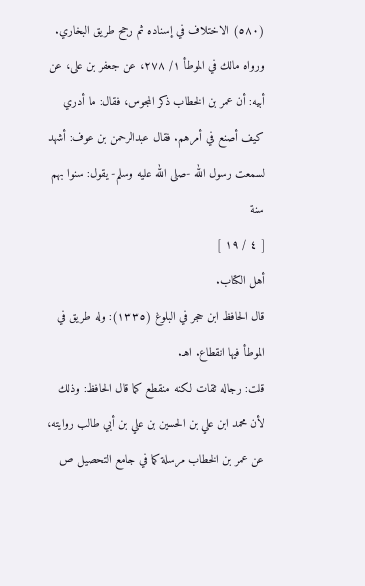(٥٨٠) الاختلاف في إسناده ثم رجح طريق البخاري.
ورواه مالك في الموطأ ١/ ٢٧٨، عن جعفر بن على، عن أبيه: أن عمر بن الخطاب ذكر المجوس، فقال: ما أدري كيف أصنع في أمرهم. فقال عبدالرحمن بن عوف: أشهد لسمعت رسول الله -صلى الله عليه وسلم- يقول: سنوا بهم سنة
[ ٤ / ١٩ ]
أهل الكتاب.
قال الحافظ ابن حجر في البلوغ (١٣٣٥): وله طريق في الموطأ فيها انقطاع. اهـ.
قلت: رجاله ثقات لكنه منقطع كما قال الحافظ: وذلك لأن محمد ابن علي بن الحسين بن علي بن أبي طالب روايته، عن عمر بن الخطاب مرسلة كما في جامع التحصيل ص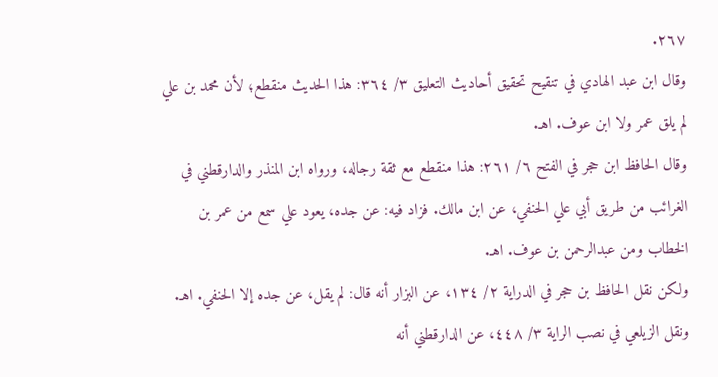٢٦٧.
وقال ابن عبد الهادي في تنقيح تحقيق أحاديث التعليق ٣/ ٣٦٤: هذا الحديث منقطع؛ لأن محمد بن علي لم يلق عمر ولا ابن عوف. اهـ.
وقال الحافظ ابن حجر في الفتح ٦/ ٢٦١: هذا منقطع مع ثقة رجاله، ورواه ابن المنذر والدارقطني في الغرائب من طريق أبي علي الحنفي، عن ابن مالك. فزاد فيه: عن جده، يعود علي سمع من عمر بن الخطاب ومن عبدالرحمن بن عوف. اهـ.
ولكن نقل الحافظ بن حجر في الدراية ٢/ ١٣٤، عن البزار أنه قال: لم يقل، عن جده إلا الحنفي. اهـ. ونقل الزيلعي في نصب الراية ٣/ ٤٤٨، عن الدارقطني أنه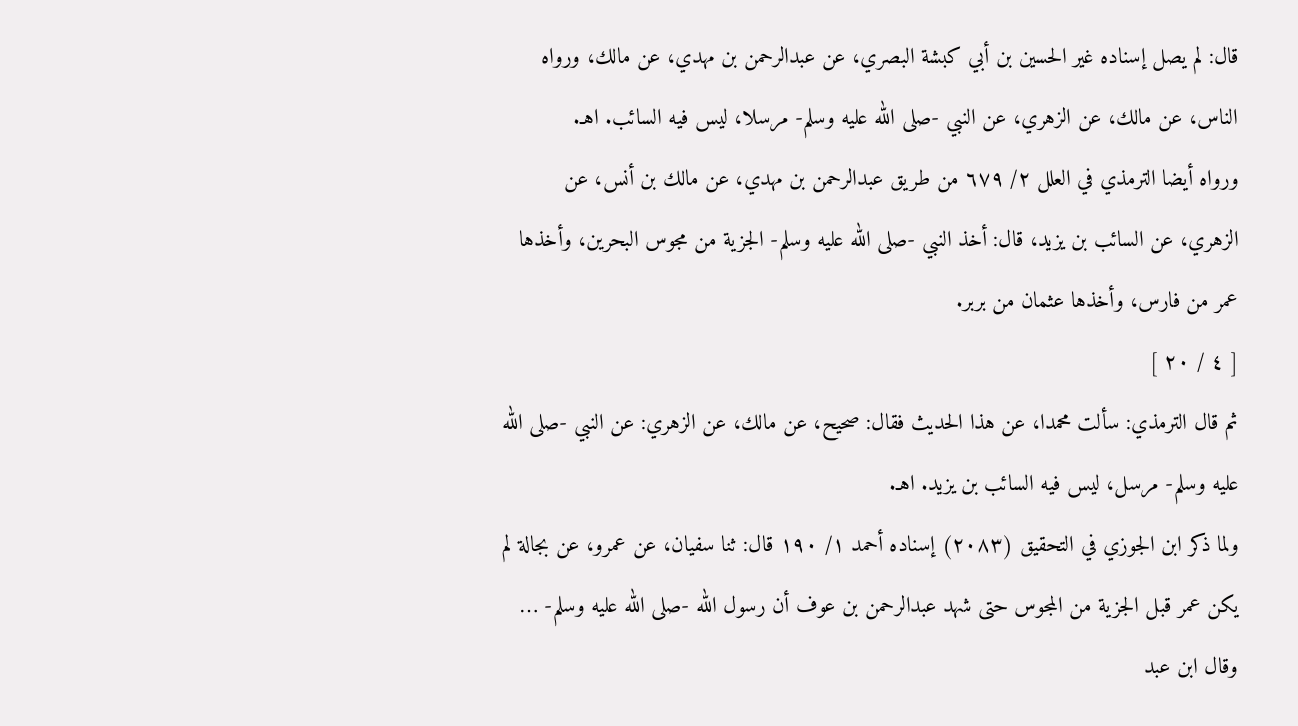قال: لم يصل إسناده غير الحسين بن أبي كبشة البصري، عن عبدالرحمن بن مهدي، عن مالك، ورواه الناس، عن مالك، عن الزهري، عن النبي -صلى الله عليه وسلم- مرسلا، ليس فيه السائب. اهـ.
ورواه أيضا الترمذي في العلل ٢/ ٦٧٩ من طريق عبدالرحمن بن مهدي، عن مالك بن أنس، عن الزهري، عن السائب بن يزيد، قال: أخذ النبي -صلى الله عليه وسلم- الجزية من مجوس البحرين، وأخذها عمر من فارس، وأخذها عثمان من بربر.
[ ٤ / ٢٠ ]
ثم قال الترمذي: سألت محمدا، عن هذا الحديث فقال: صحيح، عن مالك، عن الزهري: عن النبي -صلى الله عليه وسلم- مرسل، ليس فيه السائب بن يزيد. اهـ.
ولما ذكر ابن الجوزي في التحقيق (٢٠٨٣) إسناده أحمد ١/ ١٩٠ قال: ثنا سفيان، عن عمرو، عن بجالة لم يكن عمر قبل الجزية من المجوس حتى شهد عبدالرحمن بن عوف أن رسول الله -صلى الله عليه وسلم- … وقال ابن عبد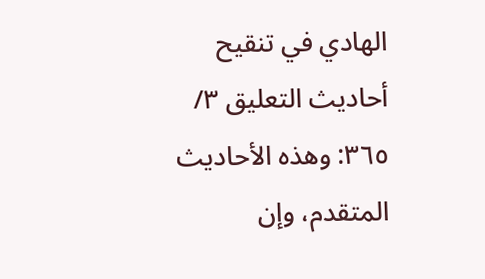الهادي في تنقيح أحاديث التعليق ٣/ ٣٦٥: وهذه الأحاديث المتقدم، وإن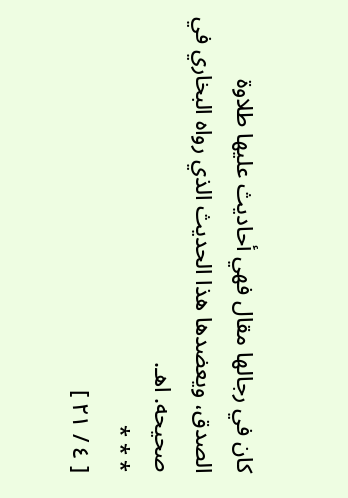كان في رجالها مقال فهي أحاديث عليها طلاوة الصدق، ويعضدها هذا الحديث الذي رواه البخاري في صحيحه. اهـ.
* * *
[ ٤ / ٢١ ]